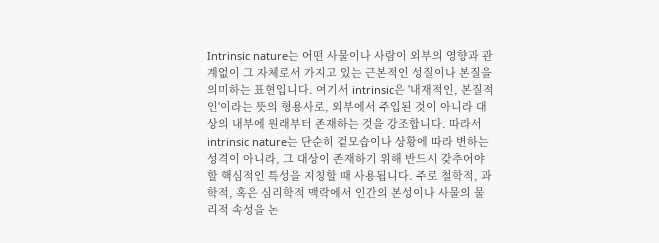Intrinsic nature는 어떤 사물이나 사람이 외부의 영향과 관계없이 그 자체로서 가지고 있는 근본적인 성질이나 본질을 의미하는 표현입니다. 여기서 intrinsic은 '내재적인, 본질적인'이라는 뜻의 형용사로, 외부에서 주입된 것이 아니라 대상의 내부에 원래부터 존재하는 것을 강조합니다. 따라서 intrinsic nature는 단순히 겉모습이나 상황에 따라 변하는 성격이 아니라, 그 대상이 존재하기 위해 반드시 갖추어야 할 핵심적인 특성을 지칭할 때 사용됩니다. 주로 철학적, 과학적, 혹은 심리학적 맥락에서 인간의 본성이나 사물의 물리적 속성을 논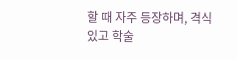할 때 자주 등장하며, 격식 있고 학술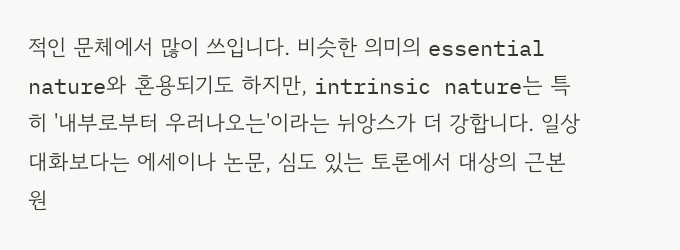적인 문체에서 많이 쓰입니다. 비슷한 의미의 essential nature와 혼용되기도 하지만, intrinsic nature는 특히 '내부로부터 우러나오는'이라는 뉘앙스가 더 강합니다. 일상 대화보다는 에세이나 논문, 심도 있는 토론에서 대상의 근본 원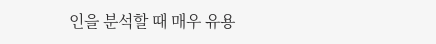인을 분석할 때 매우 유용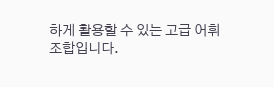하게 활용할 수 있는 고급 어휘 조합입니다.